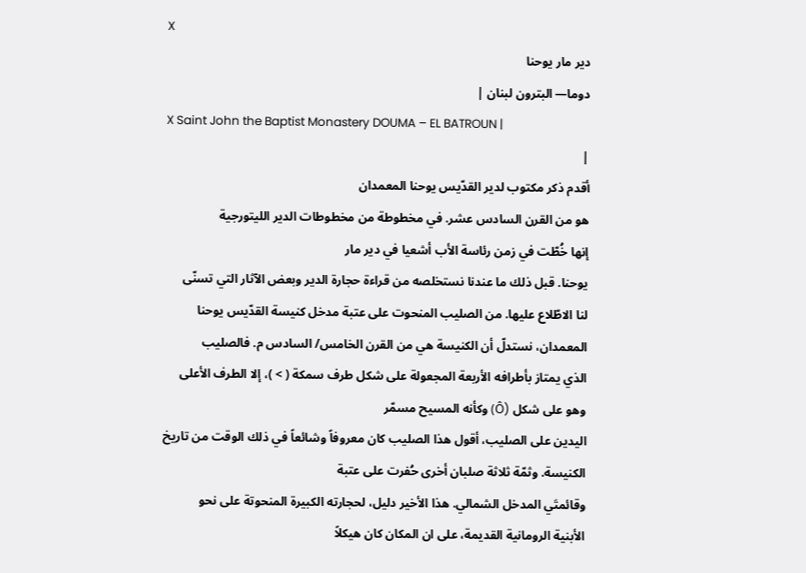X
دير مار يوحنا
دوما— البترون لبنان |
X Saint John the Baptist Monastery DOUMA – EL BATROUN |
|
أقدم ذكر مكتوب لدير القدّيس يوحنا المعمدان
هو من القرن السادس عشر. في مخطوطة من مخطوطات الدير الليتورجية
إنها خُطّت في زمن رئاسة الأب أشعيا في دير مار
يوحنا. قبل ذلك ما عندنا نستخلصه من قراءة حجارة الدير وبعض الآثار التي تسنّى
لنا الاطّلاع عليها. من الصليب المنحوت على عتبة مدخل كنيسة القدّيس يوحنا
المعمدان، نستدلّ أن الكنيسة هي من القرن الخامس/ السادس م. فالصليب
الذي يمتاز بأطرافه الأربعة المجعولة على شكل طرف سمكة ( > )، إلا الطرف الأعلى
وهو على شكل (Ô) وكأنه المسيح مسمّر
اليدين على الصليب، أقول هذا الصليب كان معروفاً وشائعاً في ذلك الوقت من تاريخ
الكنيسة. وثمّة ثلاثة صلبان أخرى حُفرت على عتبة
وقائمتَي المدخل الشمالي. هذا الأخير دليل، لحجارته الكبيرة المنحوتة على نحو
الأبنية الرومانية القديمة، على ان المكان كان هيكلاً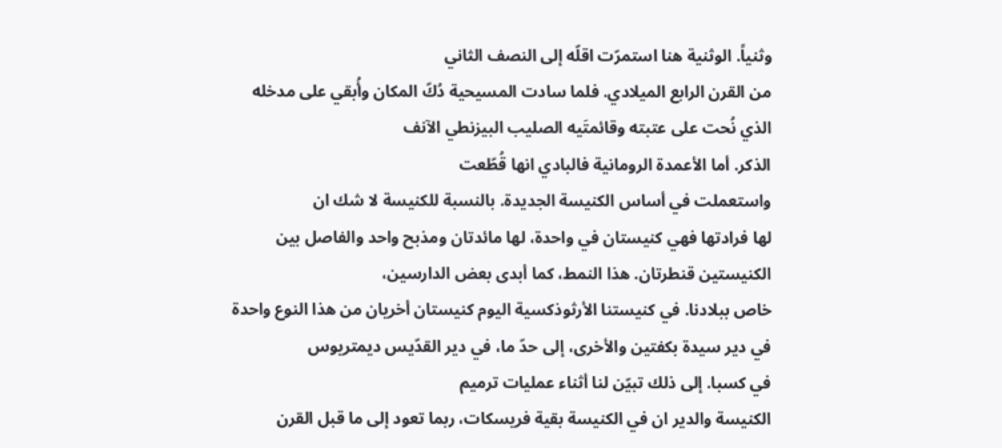وثنياً. الوثنية هنا استمرّت اقلّه إلى النصف الثاني
من القرن الرابع الميلادي. فلما سادت المسيحية دُكّ المكان وأُبقي على مدخله
الذي نُحت على عتبته وقائمتَيه الصليب البيزنطي الآنف
الذكر. أما الأعمدة الرومانية فالبادي انها قُطّعت
واستعملت في أساس الكنيسة الجديدة. بالنسبة للكنيسة لا شك ان
لها فرادتها فهي كنيستان في واحدة، لها مائدتان ومذبح واحد والفاصل بين
الكنيستين قنطرتان. هذا النمط، كما أبدى بعض الدارسين،
خاص ببلادنا. في كنيستنا الأرثوذكسية اليوم كنيستان أخريان من هذا النوع واحدة
في دير سيدة بكفتين والأخرى، إلى حدّ ما، في دير القدّيس ديمتريوس
في كسبا. إلى ذلك تبيّن لنا أثناء عمليات ترميم
الكنيسة والدير ان في الكنيسة بقية فريسكات، ربما تعود إلى ما قبل القرن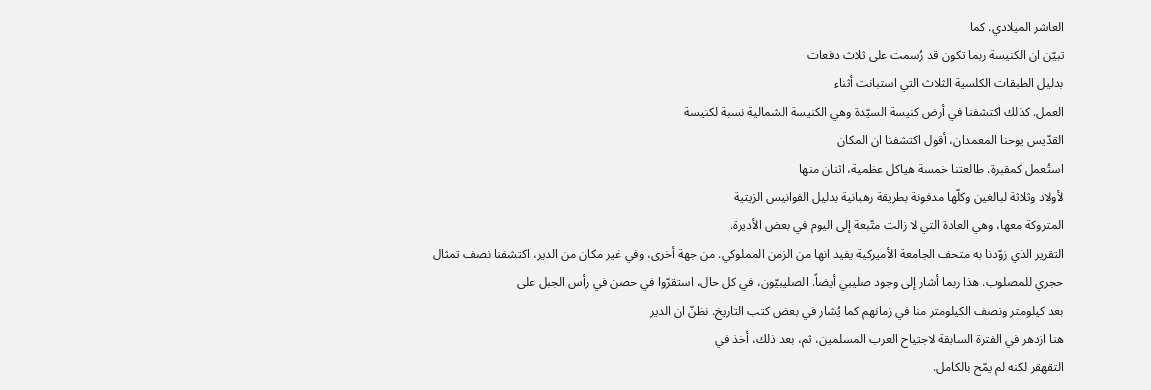العاشر الميلادي. كما
تبيّن ان الكنيسة ربما تكون قد رُسمت على ثلاث دفعات
بدليل الطبقات الكلسية الثلاث التي استبانت أثناء
العمل. كذلك اكتشفنا في أرض كنيسة السيّدة وهي الكنيسة الشمالية نسبة لكنيسة
القدّيس يوحنا المعمدان، أقول اكتشفنا ان المكان
استُعمل كمقبرة. طالعتنا خمسة هياكل عظمية، اثنان منها
لأولاد وثلاثة لبالغين وكلّها مدفونة بطريقة رهبانية بدليل الفوانيس الزيتية
المتروكة معها، وهي العادة التي لا زالت متّبعة إلى اليوم في بعض الأديرة.
التقرير الذي زوّدنا به متحف الجامعة الأميركية يفيد انها من الزمن المملوكي. من جهة أخرى، وفي غير مكان من الدير، اكتشفنا نصف تمثال
حجري للمصلوب. هذا ربما أشار إلى وجود صليبي أيضاً. الصليبيّون، في كل حال، استقرّوا في حصن في رأس الجبل على
بعد كيلومتر ونصف الكيلومتر منا في زمانهم كما يُشار في بعض كتب التاريخ. نظنّ ان الدير
هنا ازدهر في الفترة السابقة لاجتياح العرب المسلمين، ثم، بعد ذلك، أخذ في
التقهقر لكنه لم يمّح بالكامل.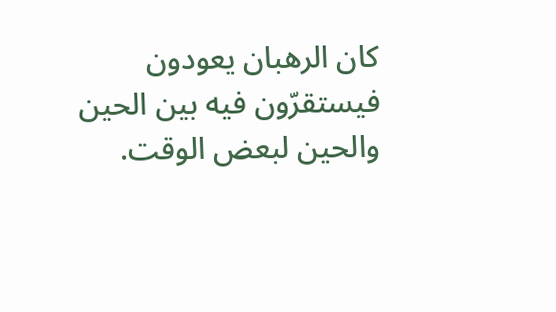كان الرهبان يعودون فيستقرّون فيه بين الحين
والحين لبعض الوقت.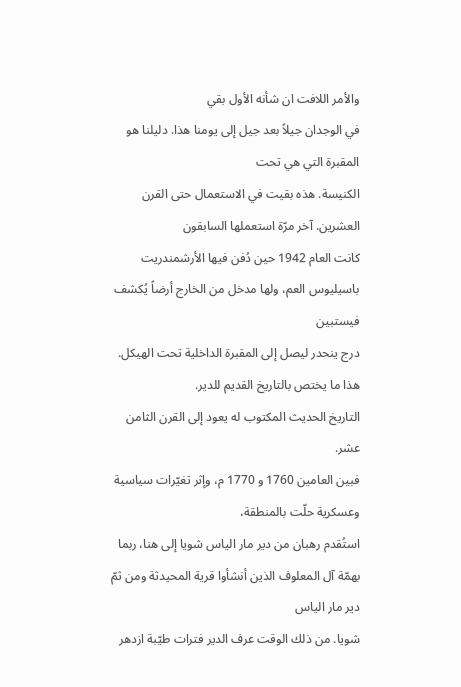والأمر اللافت ان شأنه الأول بقي
في الوجدان جيلاً بعد جيل إلى يومنا هذا. دليلنا هو المقبرة التي هي تحت
الكنيسة. هذه بقيت في الاستعمال حتى القرن العشرين. آخر مرّة استعملها السابقون
كانت العام 1942 حين دُفن فيها الأرشمندريت باسيليوس العم، ولها مدخل من الخارج أرضاً يُكشف فيستبين
درج ينحدر ليصل إلى المقبرة الداخلية تحت الهيكل. هذا ما يختص بالتاريخ القديم للدير.
التاريخ الحديث المكتوب له يعود إلى القرن الثامن عشر.
فبين العامين 1760 و 1770 م، وإثر تغيّرات سياسية وعسكرية حلّت بالمنطقة،
استُقدم رهبان من دير مار الياس شويا إلى هنا، ربما
بهمّة آل المعلوف الذين أنشأوا قرية المحيدثة ومن ثمّ دير مار الياس
شويا. من ذلك الوقت عرف الدير فترات طيّبة ازدهر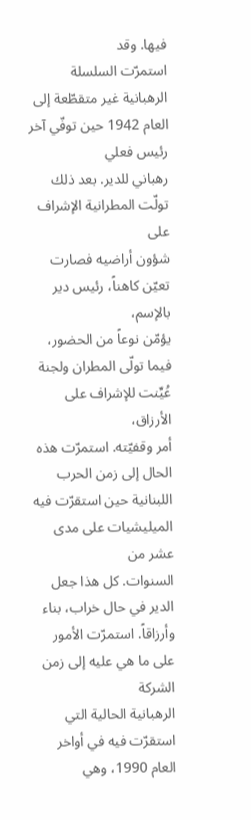فيها. وقد
استمرّت السلسلة الرهبانية غير متقطّعة إلى العام 1942 حين توفّي آخر رئيس فعلي
رهباني للدير. بعد ذلك تولّت المطرانية الإشراف على
شؤون أراضيه فصارت تعيّن كاهناً، رئيس دير بالإسم،
يؤمّن نوعاً من الحضور، فيما تولّى المطران ولجنة عُيِّنت للإشراف على الأرزاق،
أمر وقفيّته. استمرّت هذه
الحال إلى زمن الحرب اللبنانية حين استقرّت فيه الميليشيات على مدى عشر من
السنوات. كل هذا جعل الدير في حال خراب، بناء وأرزاقاً. استمرّت الأمور على ما هي عليه إلى زمن الشركة
الرهبانية الحالية التي استقرّت فيه في أواخر العام 1990، وهي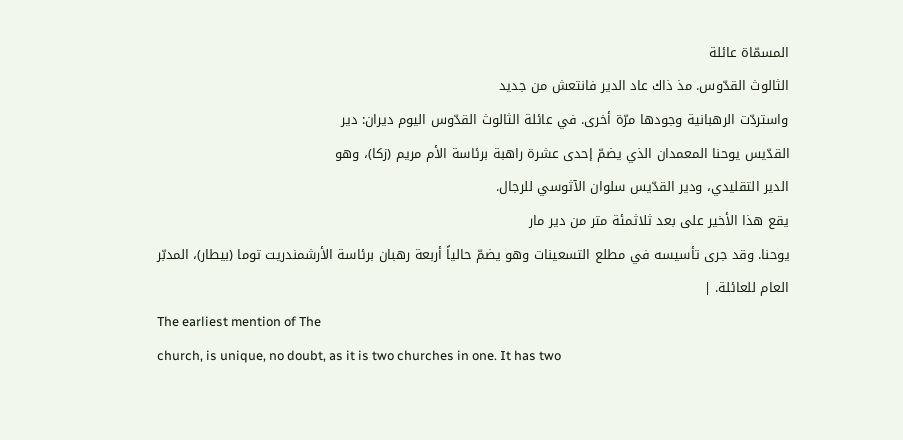المسمّاة عائلة
الثالوث القدّوس. مذ ذاك عاد الدير فانتعش من جديد
واستردّت الرهبانية وجودها مرّة أخرى. في عائلة الثالوث القدّوس اليوم ديران: دير
القدّيس يوحنا المعمدان الذي يضمّ إحدى عشرة راهبة برئاسة الأم مريم (زكا)، وهو
الدير التقليدي، ودير القدّيس سلوان الآثوسي للرجال.
يقع هذا الأخير على بعد ثلاثمئة متر من دير مار
يوحنا. وقد جرى تأسيسه في مطلع التسعينات وهو يضمّ حالياً أربعة رهبان برئاسة الأرشمندريت توما (بيطار)، المدبّر العام للعائلة. |
The earliest mention of The
church, is unique, no doubt, as it is two churches in one. It has two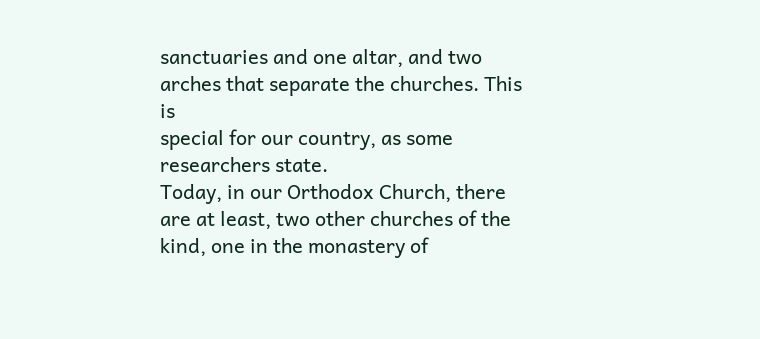sanctuaries and one altar, and two arches that separate the churches. This is
special for our country, as some researchers state.
Today, in our Orthodox Church, there are at least, two other churches of the
kind, one in the monastery of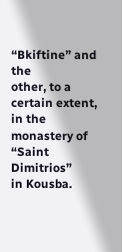“Bkiftine” and the
other, to a certain extent, in the monastery of “Saint Dimitrios”
in Kousba.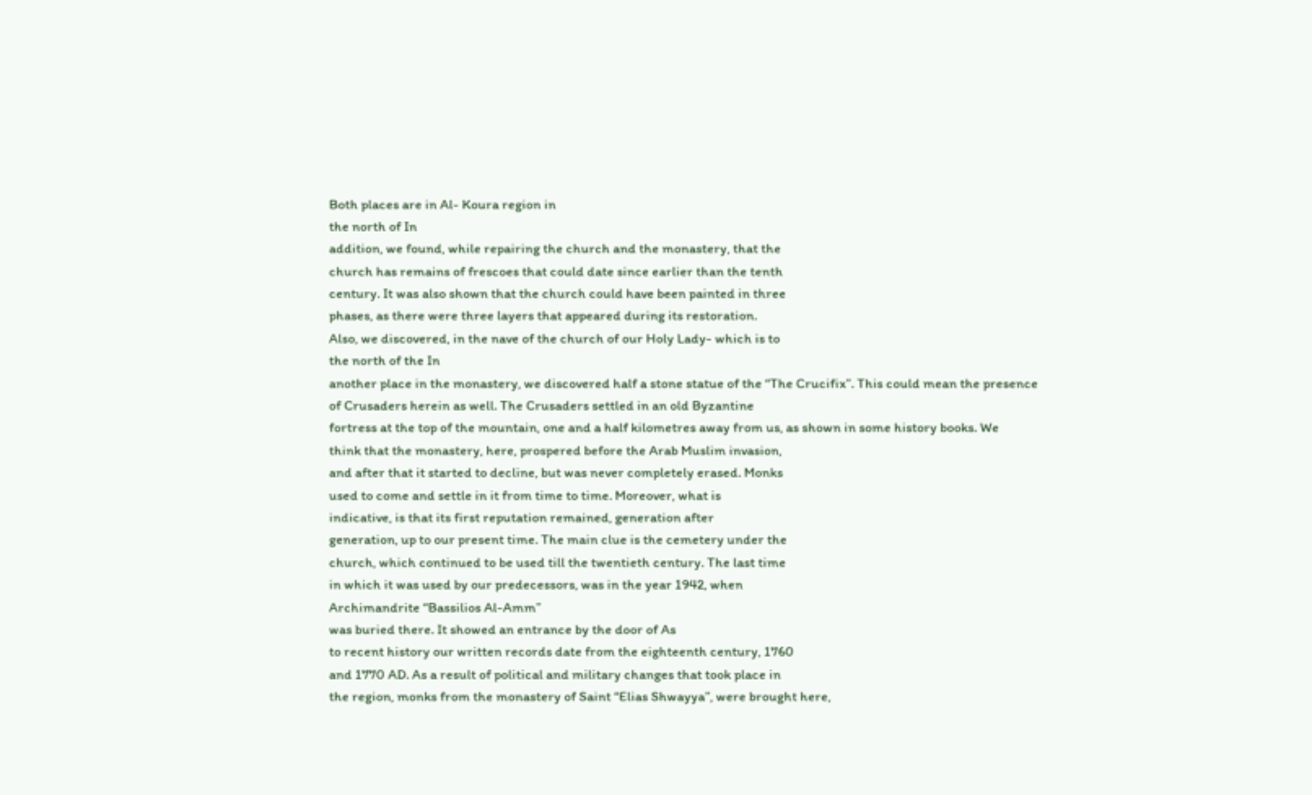Both places are in Al- Koura region in
the north of In
addition, we found, while repairing the church and the monastery, that the
church has remains of frescoes that could date since earlier than the tenth
century. It was also shown that the church could have been painted in three
phases, as there were three layers that appeared during its restoration.
Also, we discovered, in the nave of the church of our Holy Lady- which is to
the north of the In
another place in the monastery, we discovered half a stone statue of the “The Crucifix”. This could mean the presence
of Crusaders herein as well. The Crusaders settled in an old Byzantine
fortress at the top of the mountain, one and a half kilometres away from us, as shown in some history books. We
think that the monastery, here, prospered before the Arab Muslim invasion,
and after that it started to decline, but was never completely erased. Monks
used to come and settle in it from time to time. Moreover, what is
indicative, is that its first reputation remained, generation after
generation, up to our present time. The main clue is the cemetery under the
church, which continued to be used till the twentieth century. The last time
in which it was used by our predecessors, was in the year 1942, when
Archimandrite “Bassilios Al-Amm”
was buried there. It showed an entrance by the door of As
to recent history our written records date from the eighteenth century, 1760
and 1770 AD. As a result of political and military changes that took place in
the region, monks from the monastery of Saint “Elias Shwayya”, were brought here,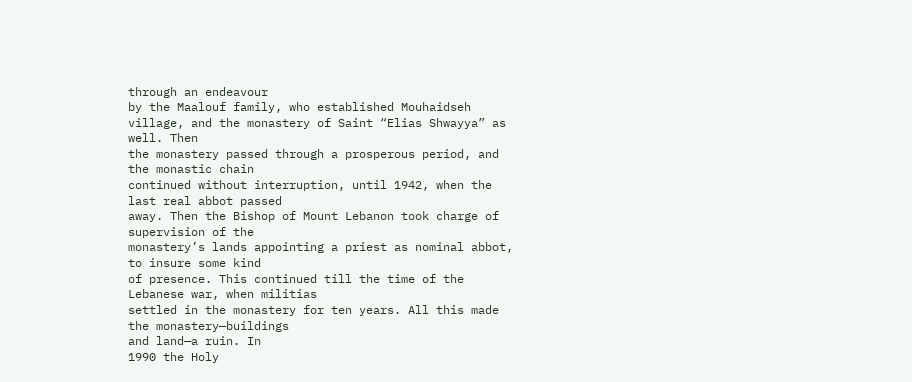through an endeavour
by the Maalouf family, who established Mouhaidseh village, and the monastery of Saint “Elias Shwayya” as well. Then
the monastery passed through a prosperous period, and the monastic chain
continued without interruption, until 1942, when the last real abbot passed
away. Then the Bishop of Mount Lebanon took charge of supervision of the
monastery’s lands appointing a priest as nominal abbot, to insure some kind
of presence. This continued till the time of the Lebanese war, when militias
settled in the monastery for ten years. All this made the monastery—buildings
and land—a ruin. In
1990 the Holy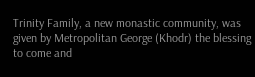Trinity Family, a new monastic community, was given by Metropolitan George (Khodr) the blessing to come and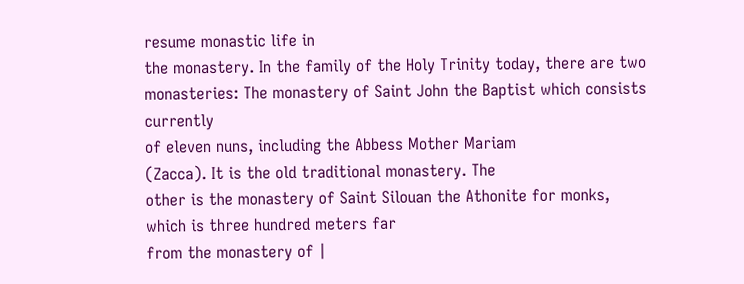resume monastic life in
the monastery. In the family of the Holy Trinity today, there are two
monasteries: The monastery of Saint John the Baptist which consists currently
of eleven nuns, including the Abbess Mother Mariam
(Zacca). It is the old traditional monastery. The
other is the monastery of Saint Silouan the Athonite for monks, which is three hundred meters far
from the monastery of |